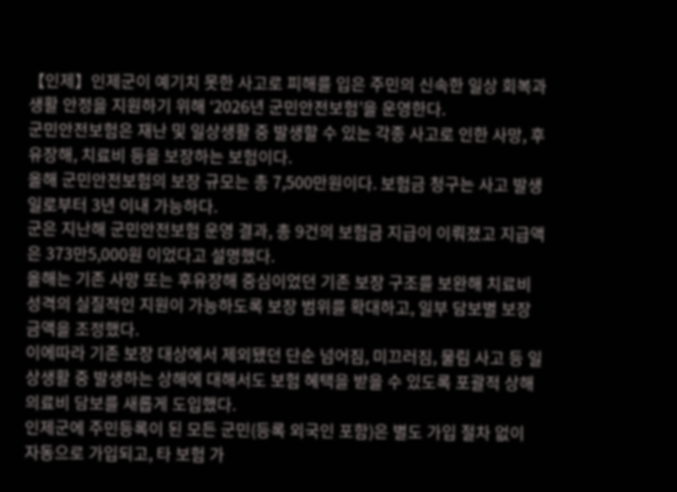【인제】인제군이 예기치 못한 사고로 피해를 입은 주민의 신속한 일상 회복과 생활 안정을 지원하기 위해 ‘2026년 군민안전보험’을 운영한다.
군민안전보험은 재난 및 일상생활 중 발생할 수 있는 각종 사고로 인한 사망, 후유장해, 치료비 등을 보장하는 보험이다.
올해 군민안전보험의 보장 규모는 총 7,500만원이다. 보험금 청구는 사고 발생일로부터 3년 이내 가능하다.
군은 지난해 군민안전보험 운영 결과, 총 9건의 보험금 지급이 이뤄졌고 지급액은 373만5,000원 이었다고 설명했다.
올해는 기존 사망 또는 후유장해 중심이었던 기존 보장 구조를 보완해 치료비 성격의 실질적인 지원이 가능하도록 보장 범위를 확대하고, 일부 담보별 보장금액을 조정했다.
이에따라 기존 보장 대상에서 제외됐던 단순 넘어짐, 미끄러짐, 물림 사고 등 일상생활 중 발생하는 상해에 대해서도 보험 혜택을 받을 수 있도록 포괄적 상해의료비 담보를 새롭게 도입했다.
인제군에 주민등록이 된 모든 군민(등록 외국인 포함)은 별도 가입 절차 없이 자동으로 가입되고, 타 보험 가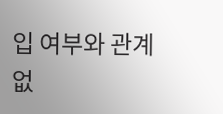입 여부와 관계없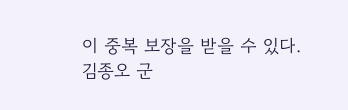이 중복 보장을 받을 수 있다.
김종오 군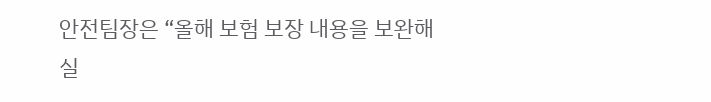안전팀장은 “올해 보험 보장 내용을 보완해 실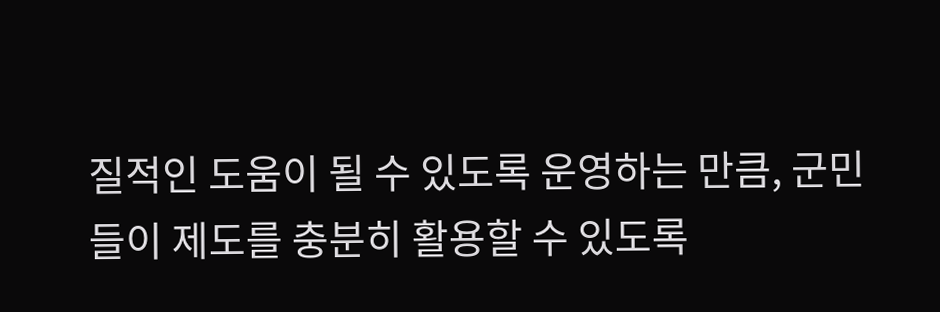질적인 도움이 될 수 있도록 운영하는 만큼, 군민들이 제도를 충분히 활용할 수 있도록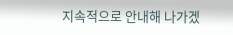지속적으로 안내해 나가겠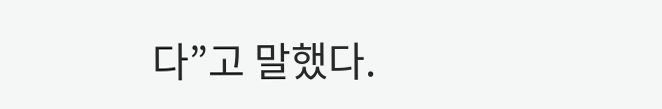다”고 말했다.